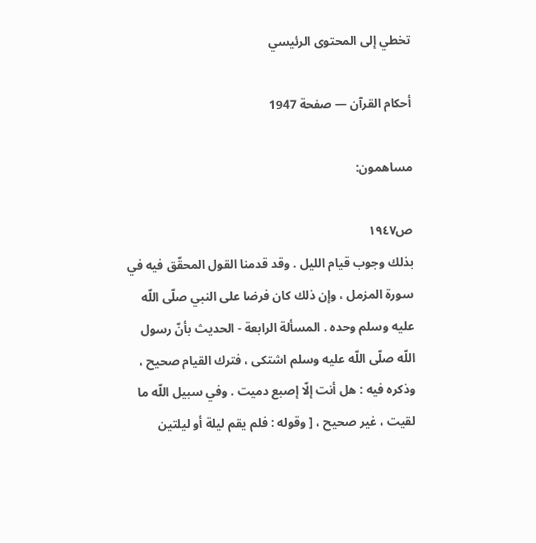تخطي إلى المحتوى الرئيسي

أحكام القرآن — صفحة 1947

مساهمون:

ص١٩٤٧
بذلك وجوب قيام الليل . وقد قدمنا القول المحقّق فيه في سورة المزمل ، وإن ذلك كان فرضا على النبي صلّى اللّه عليه وسلم وحده . المسألة الرابعة - الحديث بأنّ رسول اللّه صلّى اللّه عليه وسلم اشتكى ، فترك القيام صحيح ، وذكره فيه : هل أنت إلّا إصبع دميت . وفي سبيل اللّه ما لقيت ، غير صحيح ، [ وقوله : فلم يقم ليلة أو ليلتين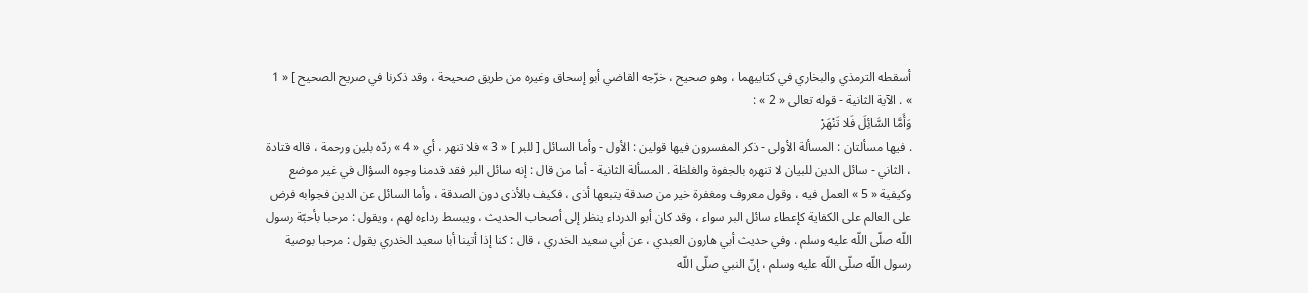أسقطه الترمذي والبخاري في كتابيهما ، وهو صحيح ، خرّجه القاضي أبو إسحاق وغيره من طريق صحيحة ، وقد ذكرنا في صريح الصحيح ] « 1 » . الآية الثانية - قوله تعالى « 2 » :
وَأَمَّا السَّائِلَ فَلا تَنْهَرْ
. فيها مسألتان : المسألة الأولى - ذكر المفسرون فيها قولين : الأول - وأما السائل [ للبر ] « 3 » فلا تنهر ، أي « 4 » ردّه بلين ورحمة ، قاله قتادة ، الثاني - سائل الدين للبيان لا تنهره بالجفوة والغلظة . المسألة الثانية - أما من قال : إنه سائل البر فقد قدمنا وجوه السؤال في غير موضع وكيفية « 5 » العمل فيه ، وقول معروف ومغفرة خير من صدقة يتبعها أذى ، فكيف بالأذى دون الصدقة ، وأما السائل عن الدين فجوابه فرض على العالم على الكفاية كإعطاء سائل البر سواء ، وقد كان أبو الدرداء ينظر إلى أصحاب الحديث ، ويبسط رداءه لهم ، ويقول : مرحبا بأحبّة رسول اللّه صلّى اللّه عليه وسلم . وفي حديث أبي هارون العبدي ، عن أبي سعيد الخدري ، قال : كنا إذا أتينا أبا سعيد الخدري يقول : مرحبا بوصية رسول اللّه صلّى اللّه عليه وسلم ، إنّ النبي صلّى اللّه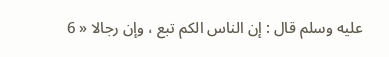عليه وسلم قال : إن الناس الكم تبع ، وإن رجالا « 6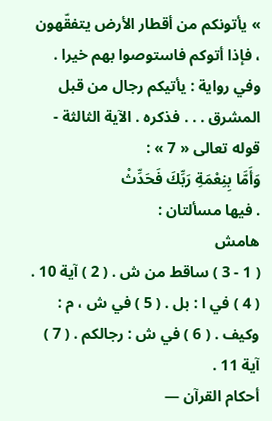» يأتونكم من أقطار الأرض يتفقّهون ، فإذا أتوكم فاستوصوا بهم خيرا . وفي رواية : يأتيكم رجال من قبل المشرق . . . فذكره . الآية الثالثة - قوله تعالى « 7 » :
وَأَمَّا بِنِعْمَةِ رَبِّكَ فَحَدِّثْ
. فيها مسألتان :
هامش
( 1 - 3 ) ساقط من ش . ( 2 ) آية 10 . ( 4 ) في ا : بل . ( 5 ) في ش ، م : وكيف . ( 6 ) في ش : رجالكم . ( 7 ) آية 11 .
أحكام القرآن —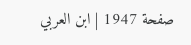صفحة 1947 | ابن العربي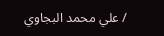/ علي محمد البجاوي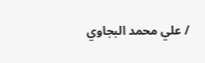/ علي محمد البجاوي